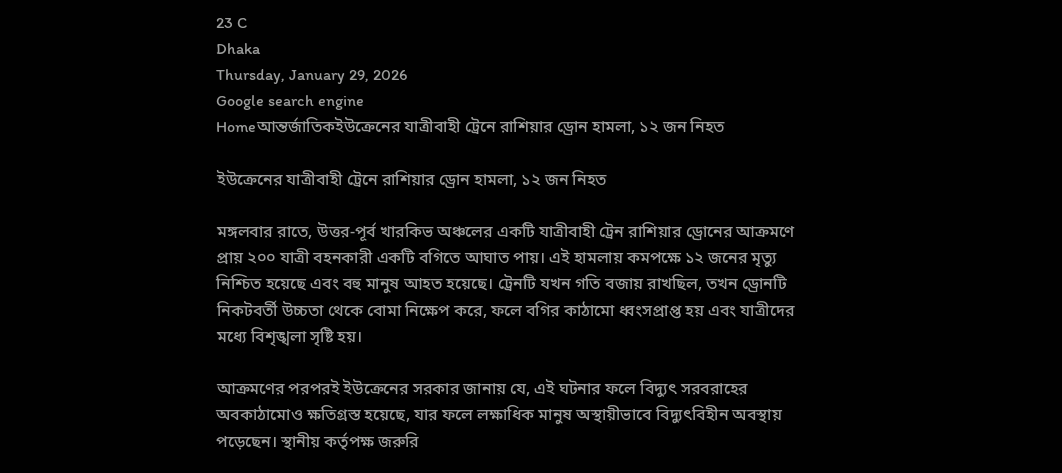23 C
Dhaka
Thursday, January 29, 2026
Google search engine
Homeআন্তর্জাতিকইউক্রেনের যাত্রীবাহী ট্রেনে রাশিয়ার ড্রোন হামলা, ১২ জন নিহত

ইউক্রেনের যাত্রীবাহী ট্রেনে রাশিয়ার ড্রোন হামলা, ১২ জন নিহত

মঙ্গলবার রাতে, উত্তর‑পূর্ব খারকিভ অঞ্চলের একটি যাত্রীবাহী ট্রেন রাশিয়ার ড্রোনের আক্রমণে প্রায় ২০০ যাত্রী বহনকারী একটি বগিতে আঘাত পায়। এই হামলায় কমপক্ষে ১২ জনের মৃত্যু নিশ্চিত হয়েছে এবং বহু মানুষ আহত হয়েছে। ট্রেনটি যখন গতি বজায় রাখছিল, তখন ড্রোনটি নিকটবর্তী উচ্চতা থেকে বোমা নিক্ষেপ করে, ফলে বগির কাঠামো ধ্বংসপ্রাপ্ত হয় এবং যাত্রীদের মধ্যে বিশৃঙ্খলা সৃষ্টি হয়।

আক্রমণের পরপরই ইউক্রেনের সরকার জানায় যে, এই ঘটনার ফলে বিদ্যুৎ সরবরাহের অবকাঠামোও ক্ষতিগ্রস্ত হয়েছে, যার ফলে লক্ষাধিক মানুষ অস্থায়ীভাবে বিদ্যুৎবিহীন অবস্থায় পড়েছেন। স্থানীয় কর্তৃপক্ষ জরুরি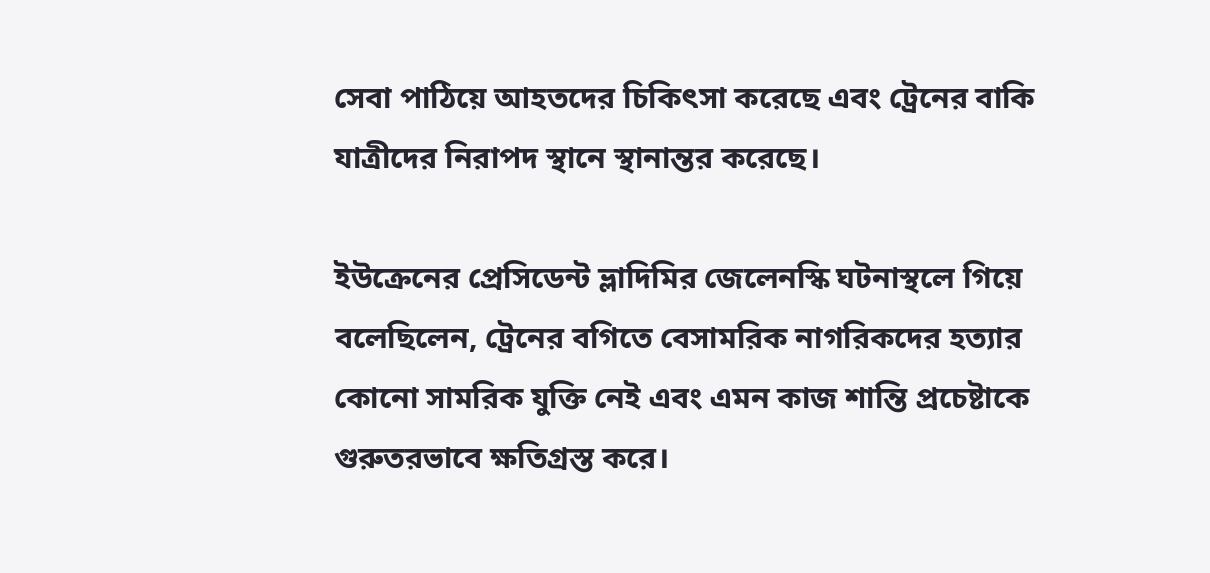সেবা পাঠিয়ে আহতদের চিকিৎসা করেছে এবং ট্রেনের বাকি যাত্রীদের নিরাপদ স্থানে স্থানান্তর করেছে।

ইউক্রেনের প্রেসিডেন্ট ভ্লাদিমির জেলেনস্কি ঘটনাস্থলে গিয়ে বলেছিলেন, ট্রেনের বগিতে বেসামরিক নাগরিকদের হত্যার কোনো সামরিক যুক্তি নেই এবং এমন কাজ শান্তি প্রচেষ্টাকে গুরুতরভাবে ক্ষতিগ্রস্ত করে।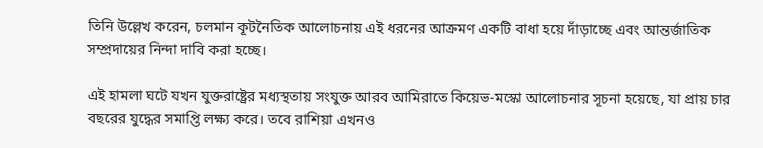তিনি উল্লেখ করেন, চলমান কূটনৈতিক আলোচনায় এই ধরনের আক্রমণ একটি বাধা হয়ে দাঁড়াচ্ছে এবং আন্তর্জাতিক সম্প্রদায়ের নিন্দা দাবি করা হচ্ছে।

এই হামলা ঘটে যখন যুক্তরাষ্ট্রের মধ্যস্থতায় সংযুক্ত আরব আমিরাতে কিয়েভ‑মস্কো আলোচনার সূচনা হয়েছে, যা প্রায় চার বছরের যুদ্ধের সমাপ্তি লক্ষ্য করে। তবে রাশিয়া এখনও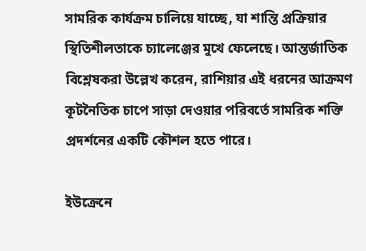সামরিক কার্যক্রম চালিয়ে যাচ্ছে, যা শান্তি প্রক্রিয়ার স্থিতিশীলতাকে চ্যালেঞ্জের মুখে ফেলেছে। আন্তর্জাতিক বিশ্লেষকরা উল্লেখ করেন, রাশিয়ার এই ধরনের আক্রমণ কূটনৈতিক চাপে সাড়া দেওয়ার পরিবর্তে সামরিক শক্তি প্রদর্শনের একটি কৌশল হতে পারে।

ইউক্রেনে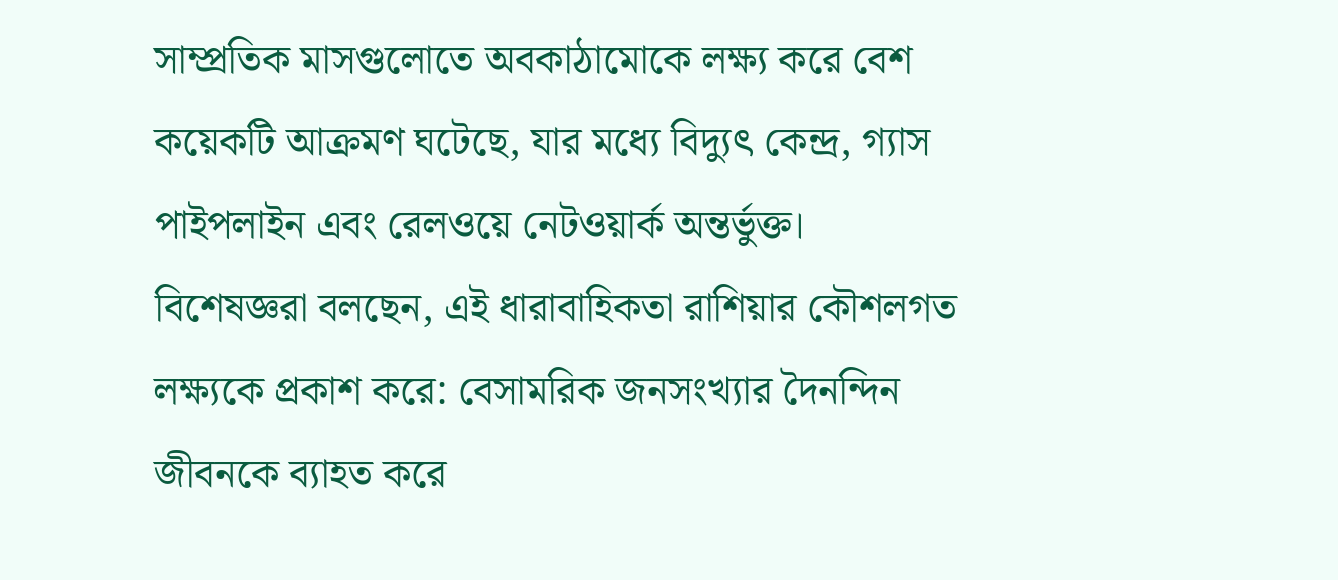সাম্প্রতিক মাসগুলোতে অবকাঠামোকে লক্ষ্য করে বেশ কয়েকটি আক্রমণ ঘটেছে, যার মধ্যে বিদ্যুৎ কেন্দ্র, গ্যাস পাইপলাইন এবং রেলওয়ে নেটওয়ার্ক অন্তর্ভুক্ত। বিশেষজ্ঞরা বলছেন, এই ধারাবাহিকতা রাশিয়ার কৌশলগত লক্ষ্যকে প্রকাশ করে: বেসামরিক জনসংখ্যার দৈনন্দিন জীবনকে ব্যাহত করে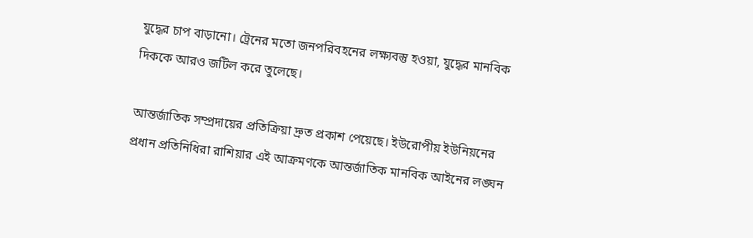যুদ্ধের চাপ বাড়ানো। ট্রেনের মতো জনপরিবহনের লক্ষ্যবস্তু হওয়া, যুদ্ধের মানবিক দিককে আরও জটিল করে তুলেছে।

আন্তর্জাতিক সম্প্রদায়ের প্রতিক্রিয়া দ্রুত প্রকাশ পেয়েছে। ইউরোপীয় ইউনিয়নের প্রধান প্রতিনিধিরা রাশিয়ার এই আক্রমণকে আন্তর্জাতিক মানবিক আইনের লঙ্ঘন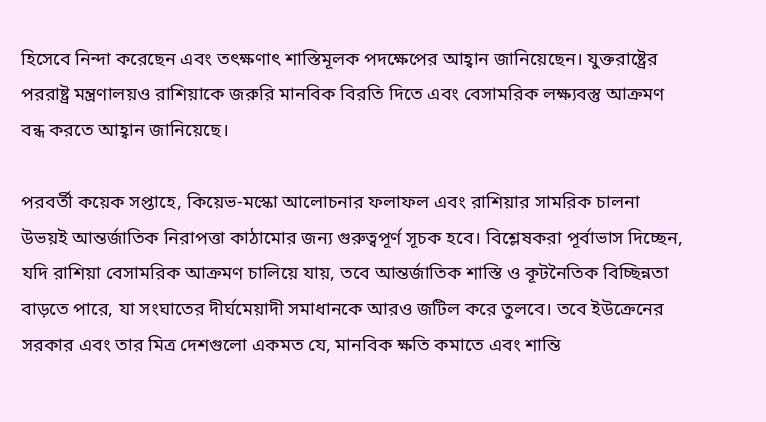হিসেবে নিন্দা করেছেন এবং তৎক্ষণাৎ শাস্তিমূলক পদক্ষেপের আহ্বান জানিয়েছেন। যুক্তরাষ্ট্রের পররাষ্ট্র মন্ত্রণালয়ও রাশিয়াকে জরুরি মানবিক বিরতি দিতে এবং বেসামরিক লক্ষ্যবস্তু আক্রমণ বন্ধ করতে আহ্বান জানিয়েছে।

পরবর্তী কয়েক সপ্তাহে, কিয়েভ‑মস্কো আলোচনার ফলাফল এবং রাশিয়ার সামরিক চালনা উভয়ই আন্তর্জাতিক নিরাপত্তা কাঠামোর জন্য গুরুত্বপূর্ণ সূচক হবে। বিশ্লেষকরা পূর্বাভাস দিচ্ছেন, যদি রাশিয়া বেসামরিক আক্রমণ চালিয়ে যায়, তবে আন্তর্জাতিক শাস্তি ও কূটনৈতিক বিচ্ছিন্নতা বাড়তে পারে, যা সংঘাতের দীর্ঘমেয়াদী সমাধানকে আরও জটিল করে তুলবে। তবে ইউক্রেনের সরকার এবং তার মিত্র দেশগুলো একমত যে, মানবিক ক্ষতি কমাতে এবং শান্তি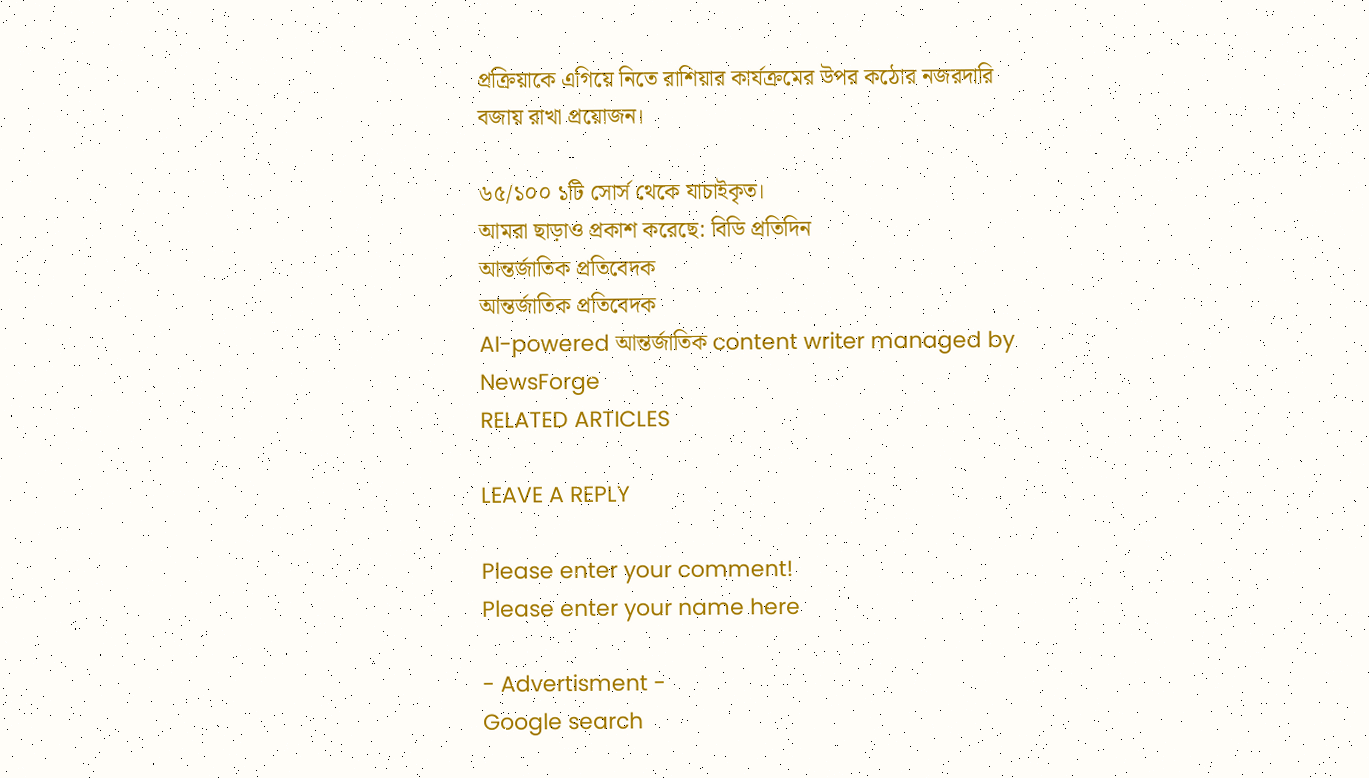প্রক্রিয়াকে এগিয়ে নিতে রাশিয়ার কার্যক্রমের উপর কঠোর নজরদারি বজায় রাখা প্রয়োজন।

৬৫/১০০ ১টি সোর্স থেকে যাচাইকৃত।
আমরা ছাড়াও প্রকাশ করেছে: বিডি প্রতিদিন
আন্তর্জাতিক প্রতিবেদক
আন্তর্জাতিক প্রতিবেদক
AI-powered আন্তর্জাতিক content writer managed by NewsForge
RELATED ARTICLES

LEAVE A REPLY

Please enter your comment!
Please enter your name here

- Advertisment -
Google search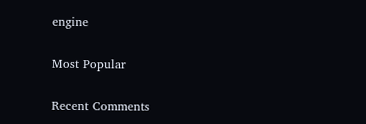engine

Most Popular

Recent Comments